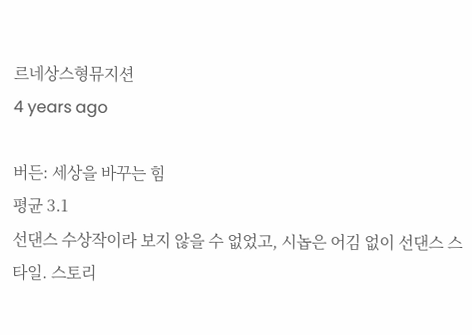르네상스형뮤지션
4 years ago

버든: 세상을 바꾸는 힘
평균 3.1
선댄스 수상작이라 보지 않을 수 없었고, 시놉은 어김 없이 선댄스 스타일. 스토리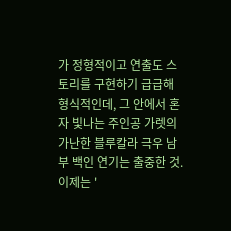가 정형적이고 연출도 스토리를 구현하기 급급해 형식적인데, 그 안에서 혼자 빛나는 주인공 가렛의 가난한 블루칼라 극우 남부 백인 연기는 출중한 것. 이제는 '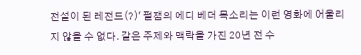전설이 된 레전드(?)' 펄잼의 에디 베더 목소리는 이런 영화에 어울리지 않을 수 없다. 같은 주제와 맥락을 가진 20년 전 수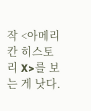작 <아메리칸 히스토리 X>를 보는 게 낫다.